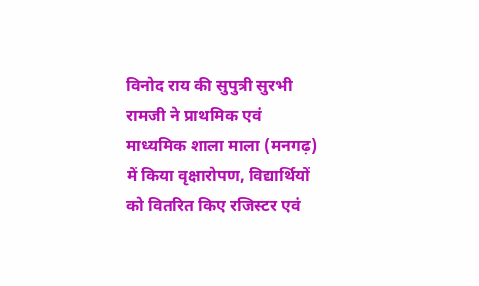विनोद राय की सुपुत्री सुरभी रामजी ने प्राथमिक एवं माध्यमिक शाला माला (मनगढ़) में किया वृक्षारोपण, विद्यार्थियों को वितरित किए रजिस्टर एवं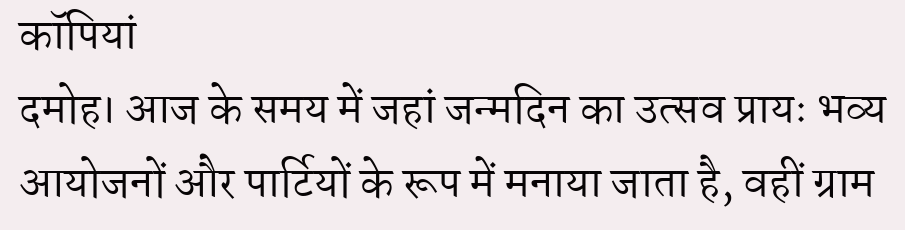कॉपियां
दमोह। आज के समय में जहां जन्मदिन का उत्सव प्रायः भव्य आयोजनों और पार्टियों के रूप में मनाया जाता है, वहीं ग्राम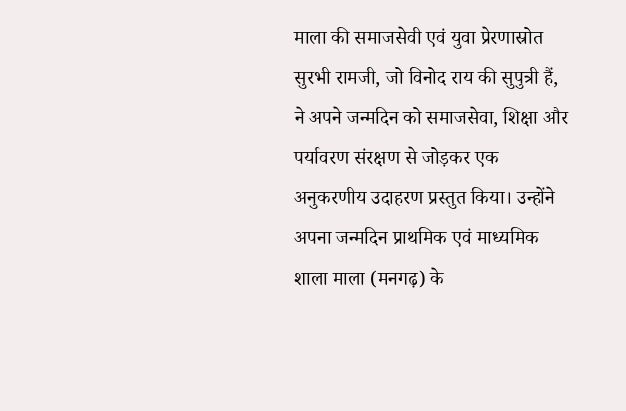माला की समाजसेवी एवं युवा प्रेरणास्रोत सुरभी रामजी, जो विनोद राय की सुपुत्री हैं, ने अपने जन्मदिन को समाजसेवा, शिक्षा और पर्यावरण संरक्षण से जोड़कर एक अनुकरणीय उदाहरण प्रस्तुत किया। उन्होंने अपना जन्मदिन प्राथमिक एवं माध्यमिक शाला माला (मनगढ़) के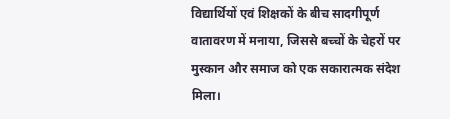विद्यार्थियों एवं शिक्षकों के बीच सादगीपूर्ण वातावरण में मनाया, जिससे बच्चों के चेहरों पर मुस्कान और समाज को एक सकारात्मक संदेश मिला।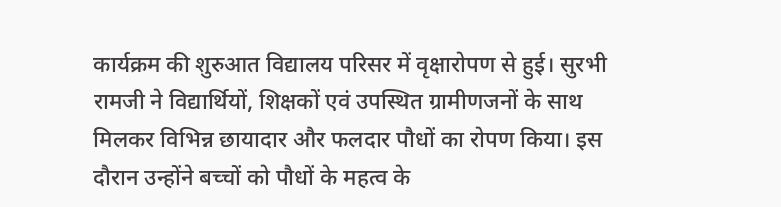कार्यक्रम की शुरुआत विद्यालय परिसर में वृक्षारोपण से हुई। सुरभी रामजी ने विद्यार्थियों, शिक्षकों एवं उपस्थित ग्रामीणजनों के साथ मिलकर विभिन्न छायादार और फलदार पौधों का रोपण किया। इस दौरान उन्होंने बच्चों को पौधों के महत्व के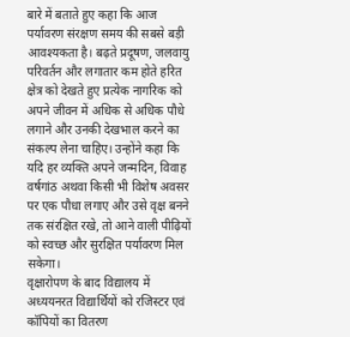बारे में बताते हुए कहा कि आज पर्यावरण संरक्षण समय की सबसे बड़ी आवश्यकता है। बढ़ते प्रदूषण, जलवायु परिवर्तन और लगातार कम होते हरित क्षेत्र को देखते हुए प्रत्येक नागरिक को अपने जीवन में अधिक से अधिक पौधे लगाने और उनकी देखभाल करने का संकल्प लेना चाहिए। उन्होंने कहा कि यदि हर व्यक्ति अपने जन्मदिन, विवाह वर्षगांठ अथवा किसी भी विशेष अवसर पर एक पौधा लगाए और उसे वृक्ष बनने तक संरक्षित रखे, तो आने वाली पीढ़ियों को स्वच्छ और सुरक्षित पर्यावरण मिल सकेगा।
वृक्षारोपण के बाद विद्यालय में अध्ययनरत विद्यार्थियों को रजिस्टर एवं कॉपियों का वितरण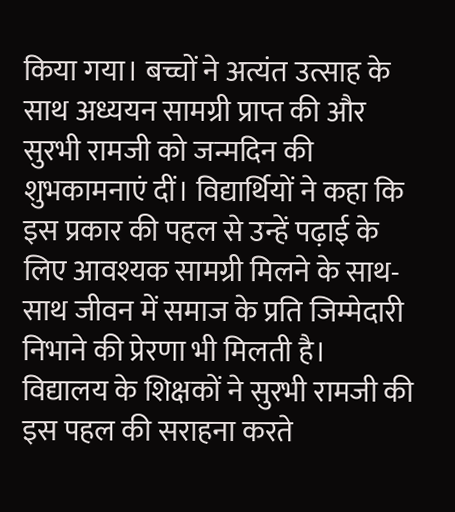किया गया। बच्चों ने अत्यंत उत्साह के साथ अध्ययन सामग्री प्राप्त की और सुरभी रामजी को जन्मदिन की शुभकामनाएं दीं। विद्यार्थियों ने कहा कि इस प्रकार की पहल से उन्हें पढ़ाई के लिए आवश्यक सामग्री मिलने के साथ-साथ जीवन में समाज के प्रति जिम्मेदारी निभाने की प्रेरणा भी मिलती है।
विद्यालय के शिक्षकों ने सुरभी रामजी की इस पहल की सराहना करते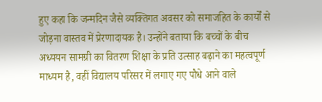हुए कहा कि जन्मदिन जैसे व्यक्तिगत अवसर को समाजहित के कार्यों से जोड़ना वास्तव में प्रेरणादायक है। उन्होंने बताया कि बच्चों के बीच अध्ययन सामग्री का वितरण शिक्षा के प्रति उत्साह बढ़ाने का महत्वपूर्ण माध्यम है, वहीं विद्यालय परिसर में लगाए गए पौधे आने वाले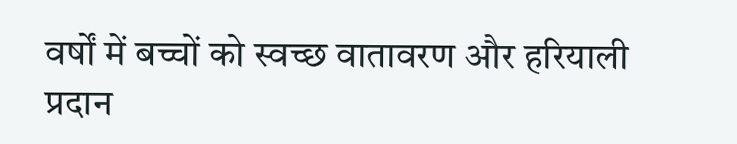वर्षों में बच्चों को स्वच्छ वातावरण और हरियाली प्रदान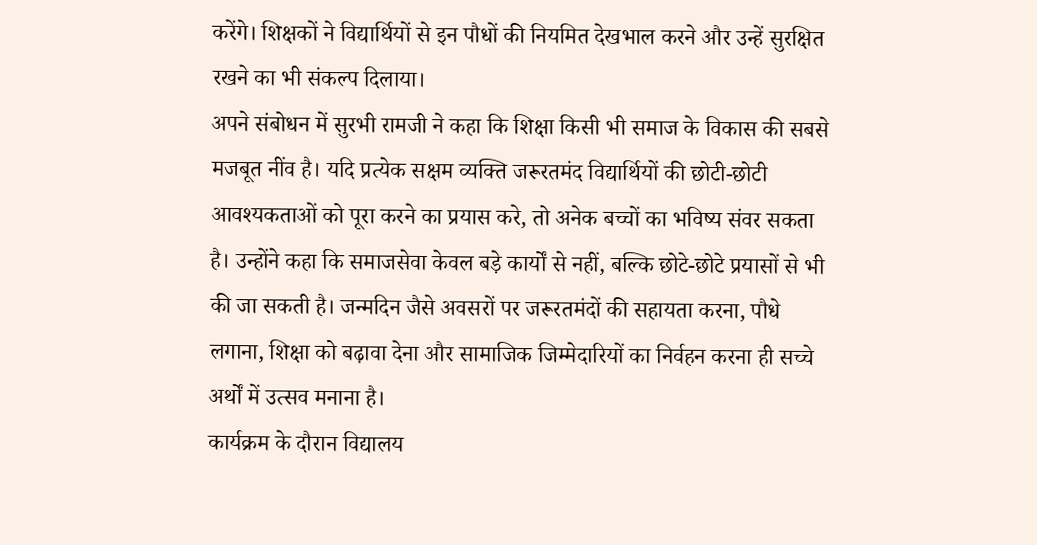करेंगे। शिक्षकों ने विद्यार्थियों से इन पौधों की नियमित देखभाल करने और उन्हें सुरक्षित रखने का भी संकल्प दिलाया।
अपने संबोधन में सुरभी रामजी ने कहा कि शिक्षा किसी भी समाज के विकास की सबसे मजबूत नींव है। यदि प्रत्येक सक्षम व्यक्ति जरूरतमंद विद्यार्थियों की छोटी-छोटी आवश्यकताओं को पूरा करने का प्रयास करे, तो अनेक बच्चों का भविष्य संवर सकता है। उन्होंने कहा कि समाजसेवा केवल बड़े कार्यों से नहीं, बल्कि छोटे-छोटे प्रयासों से भी की जा सकती है। जन्मदिन जैसे अवसरों पर जरूरतमंदों की सहायता करना, पौधे लगाना, शिक्षा को बढ़ावा देना और सामाजिक जिम्मेदारियों का निर्वहन करना ही सच्चे अर्थों में उत्सव मनाना है।
कार्यक्रम के दौरान विद्यालय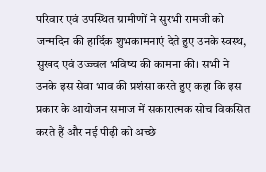परिवार एवं उपस्थित ग्रामीणों ने सुरभी रामजी को जन्मदिन की हार्दिक शुभकामनाएं देते हुए उनके स्वस्थ, सुखद एवं उज्ज्वल भविष्य की कामना की। सभी ने उनके इस सेवा भाव की प्रशंसा करते हुए कहा कि इस प्रकार के आयोजन समाज में सकारात्मक सोच विकसित करते हैं और नई पीढ़ी को अच्छे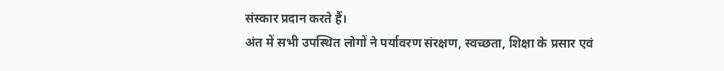संस्कार प्रदान करते हैं।
अंत में सभी उपस्थित लोगों ने पर्यावरण संरक्षण, स्वच्छता, शिक्षा के प्रसार एवं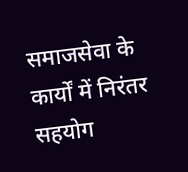समाजसेवा के कार्यों में निरंतर सहयोग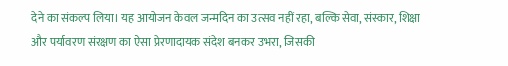देने का संकल्प लिया। यह आयोजन केवल जन्मदिन का उत्सव नहीं रहा, बल्कि सेवा, संस्कार, शिक्षा और पर्यावरण संरक्षण का ऐसा प्रेरणादायक संदेश बनकर उभरा, जिसकी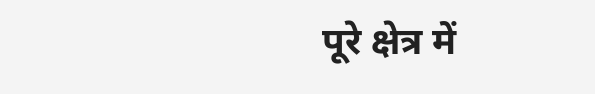पूरे क्षेत्र में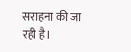सराहना की जा रही है।